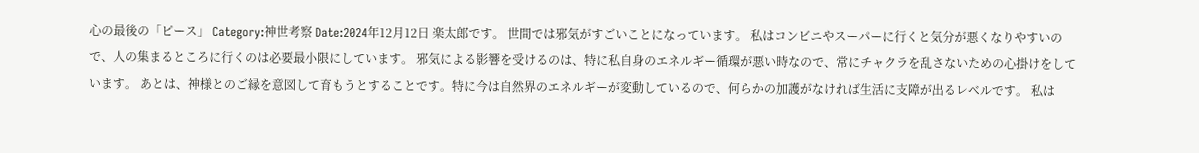心の最後の「ピース」 Category:神世考察 Date:2024年12月12日 楽太郎です。 世間では邪気がすごいことになっています。 私はコンビニやスーパーに行くと気分が悪くなりやすいので、人の集まるところに行くのは必要最小限にしています。 邪気による影響を受けるのは、特に私自身のエネルギー循環が悪い時なので、常にチャクラを乱さないための心掛けをしています。 あとは、神様とのご縁を意図して育もうとすることです。特に今は自然界のエネルギーが変動しているので、何らかの加護がなければ生活に支障が出るレベルです。 私は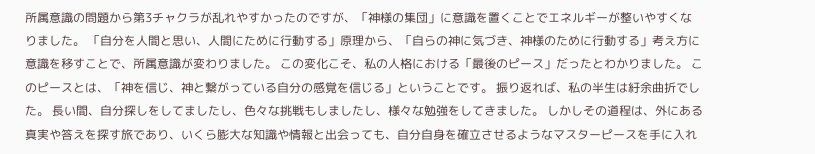所属意識の問題から第3チャクラが乱れやすかったのですが、「神様の集団」に意識を置くことでエネルギーが整いやすくなりました。 「自分を人間と思い、人間にために行動する」原理から、「自らの神に気づき、神様のために行動する」考え方に意識を移すことで、所属意識が変わりました。 この変化こそ、私の人格における「最後のピース」だったとわかりました。 このピースとは、「神を信じ、神と繋がっている自分の感覚を信じる」ということです。 振り返れば、私の半生は紆余曲折でした。 長い間、自分探しをしてましたし、色々な挑戦もしましたし、様々な勉強をしてきました。 しかしその道程は、外にある真実や答えを探す旅であり、いくら膨大な知識や情報と出会っても、自分自身を確立させるようなマスターピースを手に入れ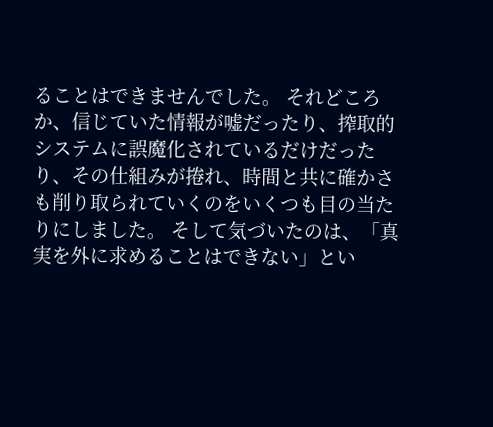ることはできませんでした。 それどころか、信じていた情報が嘘だったり、搾取的システムに誤魔化されているだけだったり、その仕組みが捲れ、時間と共に確かさも削り取られていくのをいくつも目の当たりにしました。 そして気づいたのは、「真実を外に求めることはできない」とい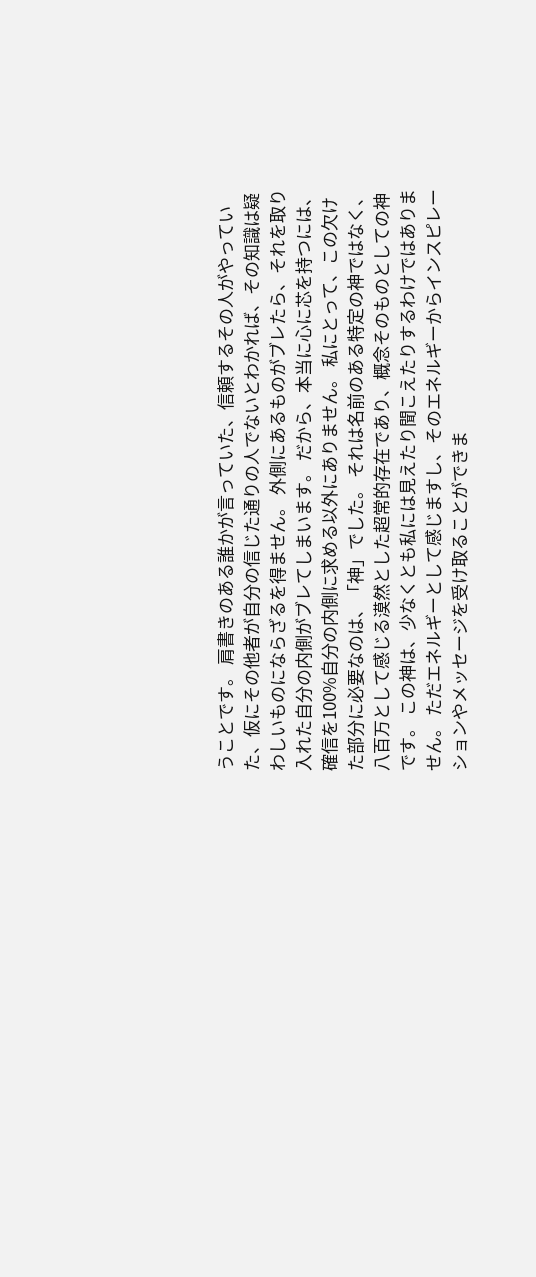うことです。 肩書きのある誰かが言っていた、信頼するその人がやっていた、仮にその他者が自分の信じた通りの人でないとわかれば、その知識は疑わしいものにならざるを得ません。 外側にあるものがブレたら、それを取り入れた自分の内側がブレてしまいます。 だから、本当に心に芯を持つには、確信を100%自分の内側に求める以外にありません。 私にとって、この欠けた部分に必要なのは、「神」でした。 それは名前のある特定の神ではなく、八百万として感じる漠然とした超常的存在であり、概念そのものとしての神です。 この神は、少なくとも私には見えたり聞こえたりするわけではありません。 ただエネルギーとして感じますし、そのエネルギーからインスピレーションやメッセージを受け取ることができま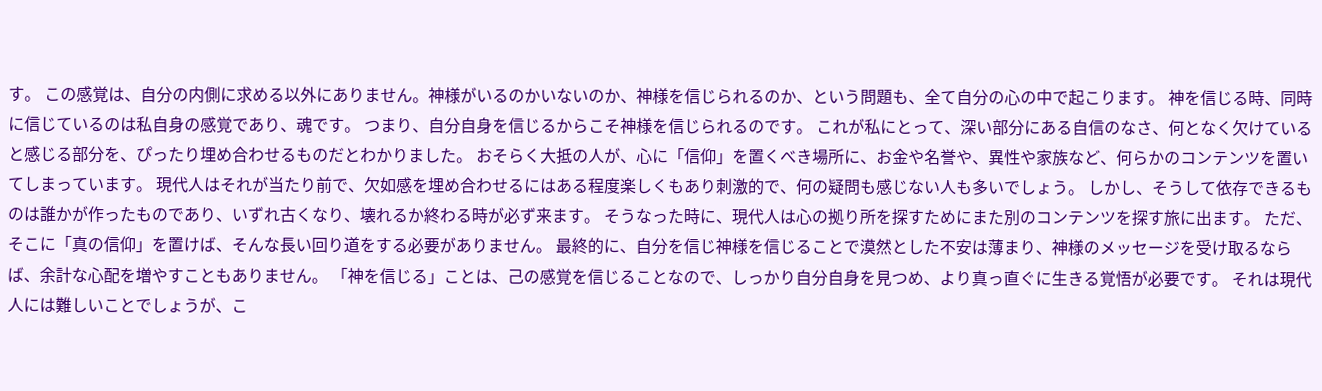す。 この感覚は、自分の内側に求める以外にありません。神様がいるのかいないのか、神様を信じられるのか、という問題も、全て自分の心の中で起こります。 神を信じる時、同時に信じているのは私自身の感覚であり、魂です。 つまり、自分自身を信じるからこそ神様を信じられるのです。 これが私にとって、深い部分にある自信のなさ、何となく欠けていると感じる部分を、ぴったり埋め合わせるものだとわかりました。 おそらく大抵の人が、心に「信仰」を置くべき場所に、お金や名誉や、異性や家族など、何らかのコンテンツを置いてしまっています。 現代人はそれが当たり前で、欠如感を埋め合わせるにはある程度楽しくもあり刺激的で、何の疑問も感じない人も多いでしょう。 しかし、そうして依存できるものは誰かが作ったものであり、いずれ古くなり、壊れるか終わる時が必ず来ます。 そうなった時に、現代人は心の拠り所を探すためにまた別のコンテンツを探す旅に出ます。 ただ、そこに「真の信仰」を置けば、そんな長い回り道をする必要がありません。 最終的に、自分を信じ神様を信じることで漠然とした不安は薄まり、神様のメッセージを受け取るならば、余計な心配を増やすこともありません。 「神を信じる」ことは、己の感覚を信じることなので、しっかり自分自身を見つめ、より真っ直ぐに生きる覚悟が必要です。 それは現代人には難しいことでしょうが、こ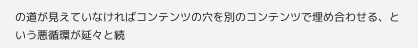の道が見えていなければコンテンツの穴を別のコンテンツで埋め合わせる、という悪循環が延々と続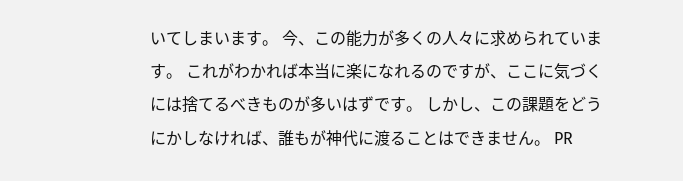いてしまいます。 今、この能力が多くの人々に求められています。 これがわかれば本当に楽になれるのですが、ここに気づくには捨てるべきものが多いはずです。 しかし、この課題をどうにかしなければ、誰もが神代に渡ることはできません。 PR